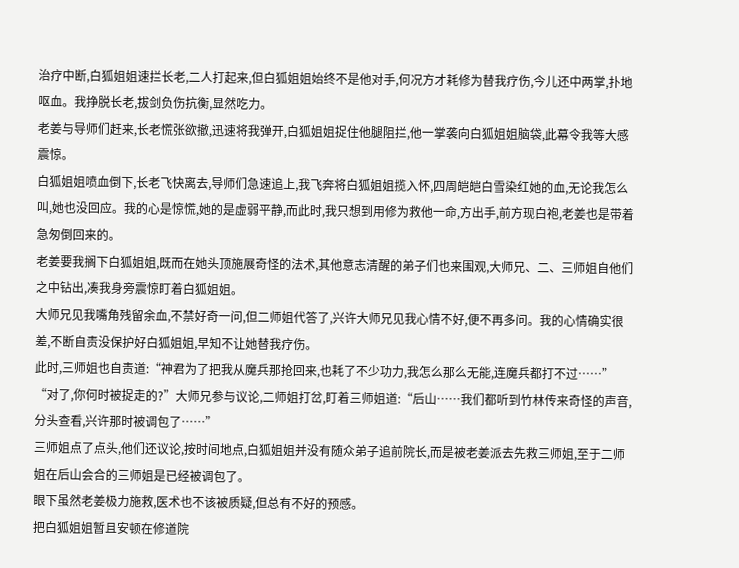治疗中断,白狐姐姐速拦长老,二人打起来,但白狐姐姐始终不是他对手,何况方才耗修为替我疗伤,今儿还中两掌,扑地呕血。我挣脱长老,拔剑负伤抗衡,显然吃力。
老姜与导师们赶来,长老慌张欲撤,迅速将我弹开,白狐姐姐捉住他腿阻拦,他一掌袭向白狐姐姐脑袋,此幕令我等大感震惊。
白狐姐姐喷血倒下,长老飞快离去,导师们急速追上,我飞奔将白狐姐姐揽入怀,四周皑皑白雪染红她的血,无论我怎么叫,她也没回应。我的心是惊慌,她的是虚弱平静,而此时,我只想到用修为救他一命,方出手,前方现白袍,老姜也是带着急匆倒回来的。
老姜要我搁下白狐姐姐,既而在她头顶施展奇怪的法术,其他意志清醒的弟子们也来围观,大师兄、二、三师姐自他们之中钻出,凑我身旁震惊盯着白狐姐姐。
大师兄见我嘴角残留余血,不禁好奇一问,但二师姐代答了,兴许大师兄见我心情不好,便不再多问。我的心情确实很差,不断自责没保护好白狐姐姐,早知不让她替我疗伤。
此时,三师姐也自责道:“神君为了把我从魔兵那抢回来,也耗了不少功力,我怎么那么无能,连魔兵都打不过……”
“对了,你何时被捉走的?”大师兄参与议论,二师姐打岔,盯着三师姐道:“后山……我们都听到竹林传来奇怪的声音,分头查看,兴许那时被调包了……”
三师姐点了点头,他们还议论,按时间地点,白狐姐姐并没有随众弟子追前院长,而是被老姜派去先救三师姐,至于二师姐在后山会合的三师姐是已经被调包了。
眼下虽然老姜极力施救,医术也不该被质疑,但总有不好的预感。
把白狐姐姐暂且安顿在修道院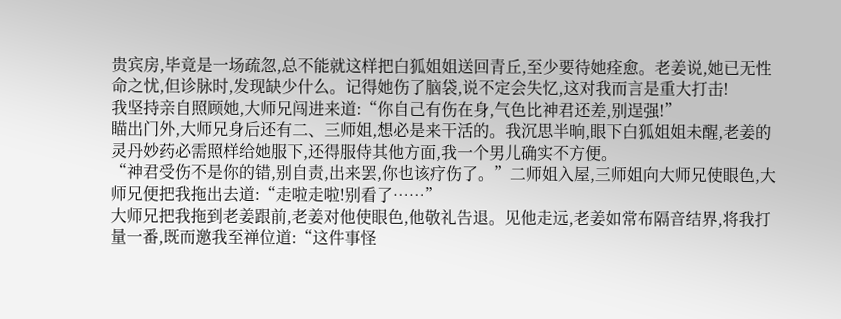贵宾房,毕竟是一场疏忽,总不能就这样把白狐姐姐送回青丘,至少要待她痊愈。老姜说,她已无性命之忧,但诊脉时,发现缺少什么。记得她伤了脑袋,说不定会失忆,这对我而言是重大打击!
我坚持亲自照顾她,大师兄闯进来道:“你自己有伤在身,气色比神君还差,别逞强!”
瞄出门外,大师兄身后还有二、三师姐,想必是来干活的。我沉思半晌,眼下白狐姐姐未醒,老姜的灵丹妙药必需照样给她服下,还得服侍其他方面,我一个男儿确实不方便。
“神君受伤不是你的错,别自责,出来罢,你也该疗伤了。”二师姐入屋,三师姐向大师兄使眼色,大师兄便把我拖出去道:“走啦走啦!别看了……”
大师兄把我拖到老姜跟前,老姜对他使眼色,他敬礼告退。见他走远,老姜如常布隔音结界,将我打量一番,既而邀我至禅位道:“这件事怪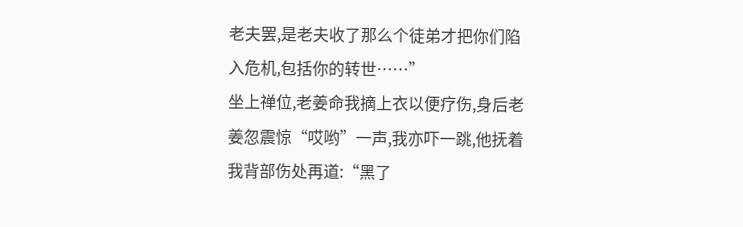老夫罢,是老夫收了那么个徒弟才把你们陷入危机,包括你的转世……”
坐上禅位,老姜命我摘上衣以便疗伤,身后老姜忽震惊“哎哟”一声,我亦吓一跳,他抚着我背部伤处再道:“黑了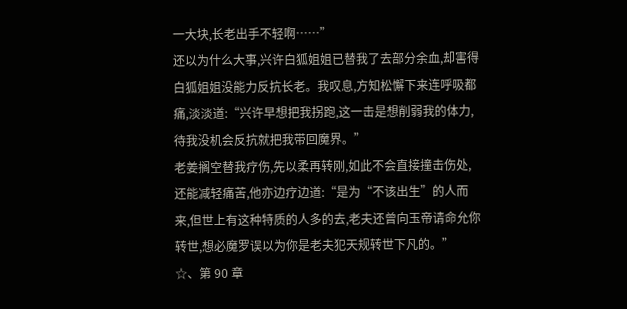一大块,长老出手不轻啊……”
还以为什么大事,兴许白狐姐姐已替我了去部分余血,却害得白狐姐姐没能力反抗长老。我叹息,方知松懈下来连呼吸都痛,淡淡道:“兴许早想把我拐跑,这一击是想削弱我的体力,待我没机会反抗就把我带回魔界。”
老姜搁空替我疗伤,先以柔再转刚,如此不会直接撞击伤处,还能减轻痛苦,他亦边疗边道:“是为“不该出生”的人而来,但世上有这种特质的人多的去,老夫还曾向玉帝请命允你转世,想必魔罗误以为你是老夫犯天规转世下凡的。”
☆、第 90 章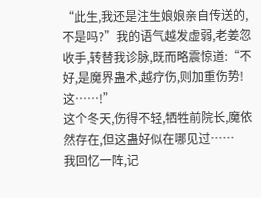“此生,我还是注生娘娘亲自传送的,不是吗?”我的语气越发虚弱,老姜忽收手,转替我诊脉,既而略震惊道:“不好,是魔界蛊术,越疗伤,则加重伤势!这……!”
这个冬天,伤得不轻,牺牲前院长,魔依然存在,但这蛊好似在哪见过……
我回忆一阵,记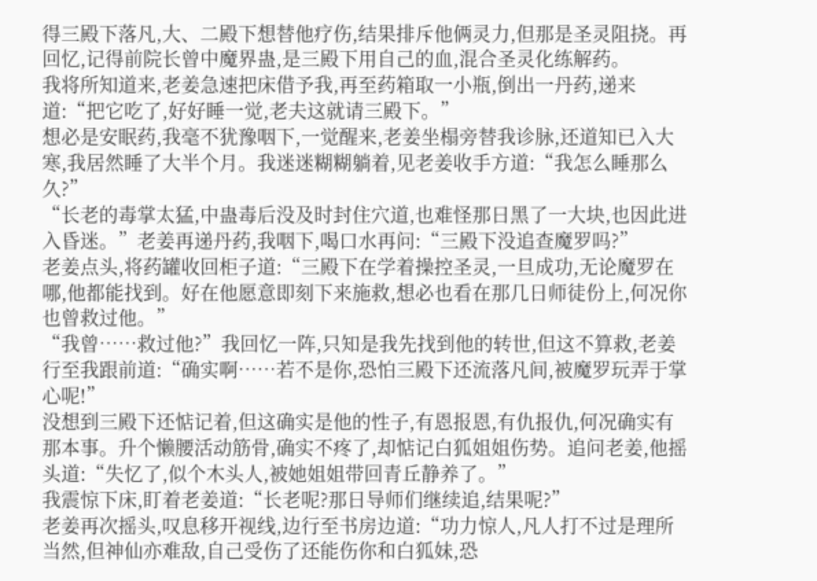得三殿下落凡,大、二殿下想替他疗伤,结果排斥他俩灵力,但那是圣灵阻挠。再回忆,记得前院长曾中魔界蛊,是三殿下用自己的血,混合圣灵化练解药。
我将所知道来,老姜急速把床借予我,再至药箱取一小瓶,倒出一丹药,递来道:“把它吃了,好好睡一觉,老夫这就请三殿下。”
想必是安眠药,我毫不犹豫咽下,一觉醒来,老姜坐榻旁替我诊脉,还道知已入大寒,我居然睡了大半个月。我迷迷糊糊躺着,见老姜收手方道:“我怎么睡那么久?”
“长老的毒掌太猛,中蛊毒后没及时封住穴道,也难怪那日黑了一大块,也因此进入昏迷。”老姜再递丹药,我咽下,喝口水再问:“三殿下没追查魔罗吗?”
老姜点头,将药罐收回柜子道:“三殿下在学着操控圣灵,一旦成功,无论魔罗在哪,他都能找到。好在他愿意即刻下来施救,想必也看在那几日师徒份上,何况你也曾救过他。”
“我曾……救过他?”我回忆一阵,只知是我先找到他的转世,但这不算救,老姜行至我跟前道:“确实啊……若不是你,恐怕三殿下还流落凡间,被魔罗玩弄于掌心呢!”
没想到三殿下还惦记着,但这确实是他的性子,有恩报恩,有仇报仇,何况确实有那本事。升个懒腰活动筋骨,确实不疼了,却惦记白狐姐姐伤势。追问老姜,他摇头道:“失忆了,似个木头人,被她姐姐带回青丘静养了。”
我震惊下床,盯着老姜道:“长老呢?那日导师们继续追,结果呢?”
老姜再次摇头,叹息移开视线,边行至书房边道:“功力惊人,凡人打不过是理所当然,但神仙亦难敌,自己受伤了还能伤你和白狐妹,恐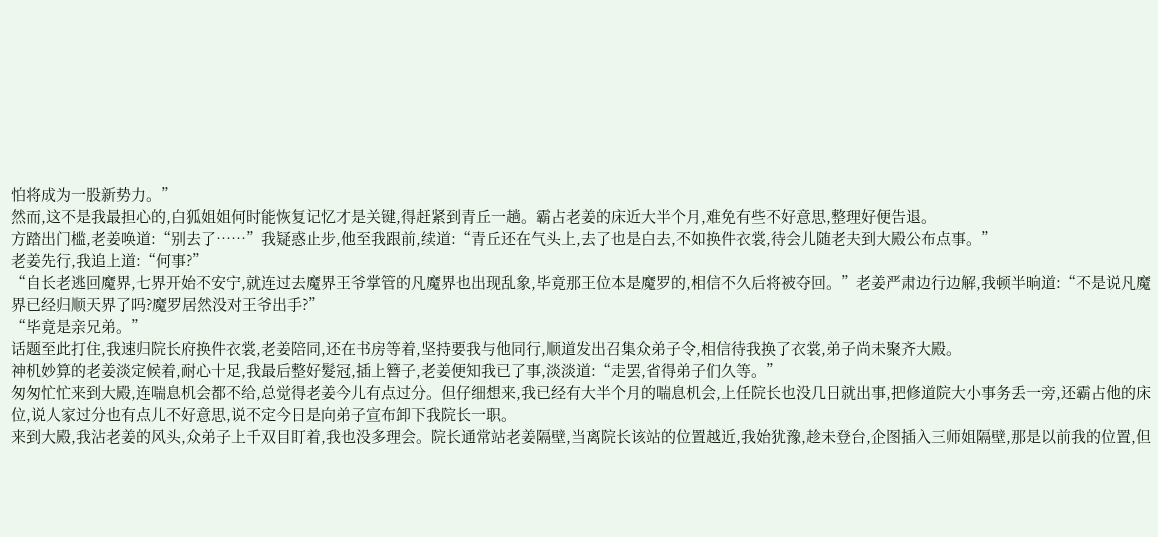怕将成为一股新势力。”
然而,这不是我最担心的,白狐姐姐何时能恢复记忆才是关键,得赶紧到青丘一趟。霸占老姜的床近大半个月,难免有些不好意思,整理好便告退。
方踏出门槛,老姜唤道:“别去了……”我疑惑止步,他至我跟前,续道:“青丘还在气头上,去了也是白去,不如换件衣裳,待会儿随老夫到大殿公布点事。”
老姜先行,我追上道:“何事?”
“自长老逃回魔界,七界开始不安宁,就连过去魔界王爷掌管的凡魔界也出现乱象,毕竟那王位本是魔罗的,相信不久后将被夺回。”老姜严肃边行边解,我顿半晌道:“不是说凡魔界已经归顺天界了吗?魔罗居然没对王爷出手?”
“毕竟是亲兄弟。”
话题至此打住,我速归院长府换件衣裳,老姜陪同,还在书房等着,坚持要我与他同行,顺道发出召集众弟子令,相信待我换了衣裳,弟子尚未聚齐大殿。
神机妙算的老姜淡定候着,耐心十足,我最后整好髮冠,插上簪子,老姜便知我已了事,淡淡道:“走罢,省得弟子们久等。”
匆匆忙忙来到大殿,连喘息机会都不给,总觉得老姜今儿有点过分。但仔细想来,我已经有大半个月的喘息机会,上任院长也没几日就出事,把修道院大小事务丢一旁,还霸占他的床位,说人家过分也有点儿不好意思,说不定今日是向弟子宣布卸下我院长一职。
来到大殿,我沾老姜的风头,众弟子上千双目盯着,我也没多理会。院长通常站老姜隔壁,当离院长该站的位置越近,我始犹豫,趁未登台,企图插入三师姐隔壁,那是以前我的位置,但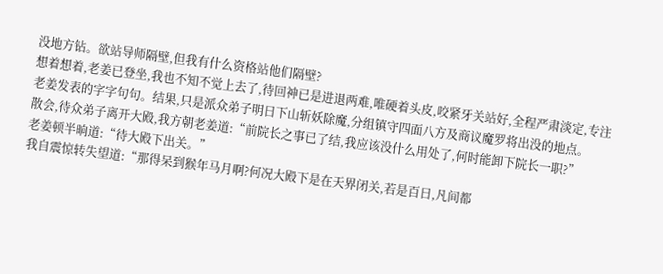没地方钻。欲站导师隔壁,但我有什么资格站他们隔壁?
想着想着,老姜已登坐,我也不知不觉上去了,待回神已是进退两难,唯硬着头皮,咬紧牙关站好,全程严肃淡定,专注老姜发表的字字句句。结果,只是派众弟子明日下山斩妖除魔,分组镇守四面八方及商议魔罗将出没的地点。
散会,待众弟子离开大殿,我方朝老姜道:“前院长之事已了结,我应该没什么用处了,何时能卸下院长一职?”
老姜顿半晌道:“待大殿下出关。”
我自震惊转失望道:“那得呆到猴年马月啊?何况大殿下是在天界闭关,若是百日,凡间都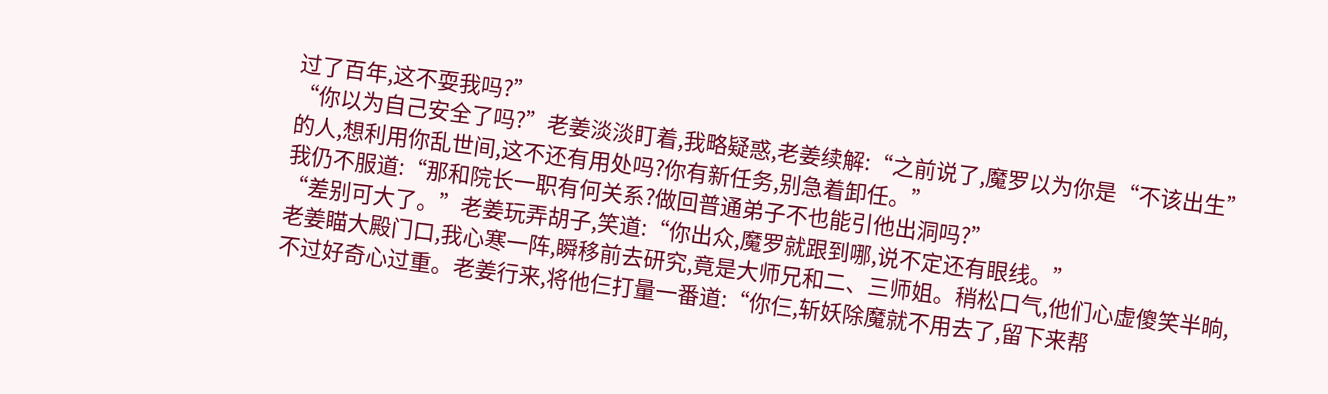过了百年,这不耍我吗?”
“你以为自己安全了吗?”老姜淡淡盯着,我略疑惑,老姜续解:“之前说了,魔罗以为你是“不该出生”的人,想利用你乱世间,这不还有用处吗?你有新任务,别急着卸任。”
我仍不服道:“那和院长一职有何关系?做回普通弟子不也能引他出洞吗?”
“差别可大了。”老姜玩弄胡子,笑道:“你出众,魔罗就跟到哪,说不定还有眼线。”
老姜瞄大殿门口,我心寒一阵,瞬移前去研究,竟是大师兄和二、三师姐。稍松口气,他们心虚傻笑半晌,不过好奇心过重。老姜行来,将他仨打量一番道:“你仨,斩妖除魔就不用去了,留下来帮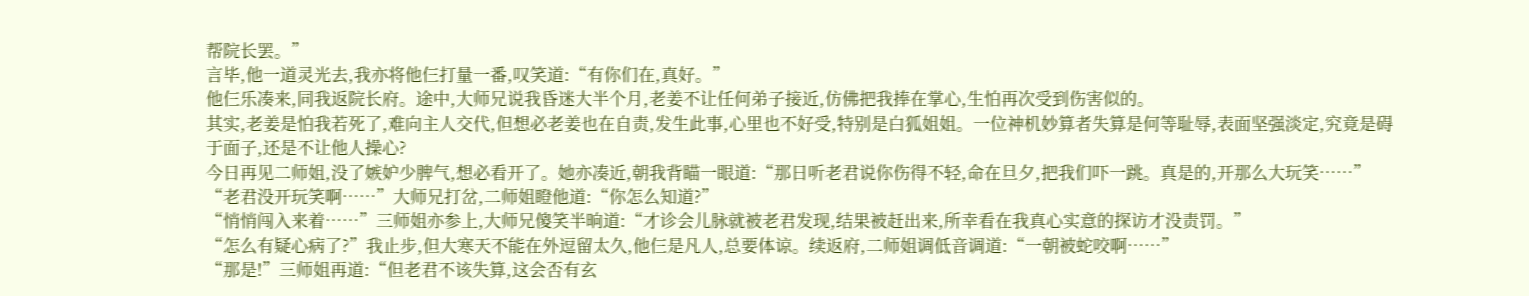帮院长罢。”
言毕,他一道灵光去,我亦将他仨打量一番,叹笑道:“有你们在,真好。”
他仨乐凑来,同我返院长府。途中,大师兄说我昏迷大半个月,老姜不让任何弟子接近,仿佛把我捧在掌心,生怕再次受到伤害似的。
其实,老姜是怕我若死了,难向主人交代,但想必老姜也在自责,发生此事,心里也不好受,特别是白狐姐姐。一位神机妙算者失算是何等耻辱,表面坚强淡定,究竟是碍于面子,还是不让他人操心?
今日再见二师姐,没了嫉妒少脾气,想必看开了。她亦凑近,朝我背瞄一眼道:“那日听老君说你伤得不轻,命在旦夕,把我们吓一跳。真是的,开那么大玩笑……”
“老君没开玩笑啊……”大师兄打岔,二师姐瞪他道:“你怎么知道?”
“悄悄闯入来着……”三师姐亦参上,大师兄傻笑半晌道:“才诊会儿脉就被老君发现,结果被赶出来,所幸看在我真心实意的探访才没责罚。”
“怎么有疑心病了?”我止步,但大寒天不能在外逗留太久,他仨是凡人,总要体谅。续返府,二师姐调低音调道:“一朝被蛇咬啊……”
“那是!”三师姐再道:“但老君不该失算,这会否有玄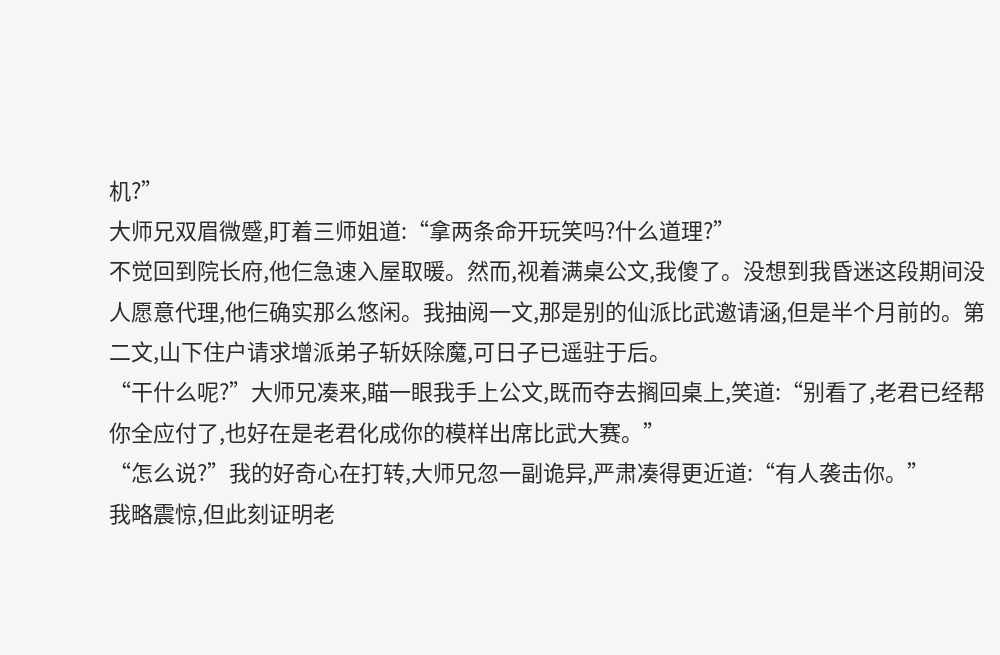机?”
大师兄双眉微蹙,盯着三师姐道:“拿两条命开玩笑吗?什么道理?”
不觉回到院长府,他仨急速入屋取暖。然而,视着满桌公文,我傻了。没想到我昏迷这段期间没人愿意代理,他仨确实那么悠闲。我抽阅一文,那是别的仙派比武邀请涵,但是半个月前的。第二文,山下住户请求增派弟子斩妖除魔,可日子已遥驻于后。
“干什么呢?”大师兄凑来,瞄一眼我手上公文,既而夺去搁回桌上,笑道:“别看了,老君已经帮你全应付了,也好在是老君化成你的模样出席比武大赛。”
“怎么说?”我的好奇心在打转,大师兄忽一副诡异,严肃凑得更近道:“有人袭击你。”
我略震惊,但此刻证明老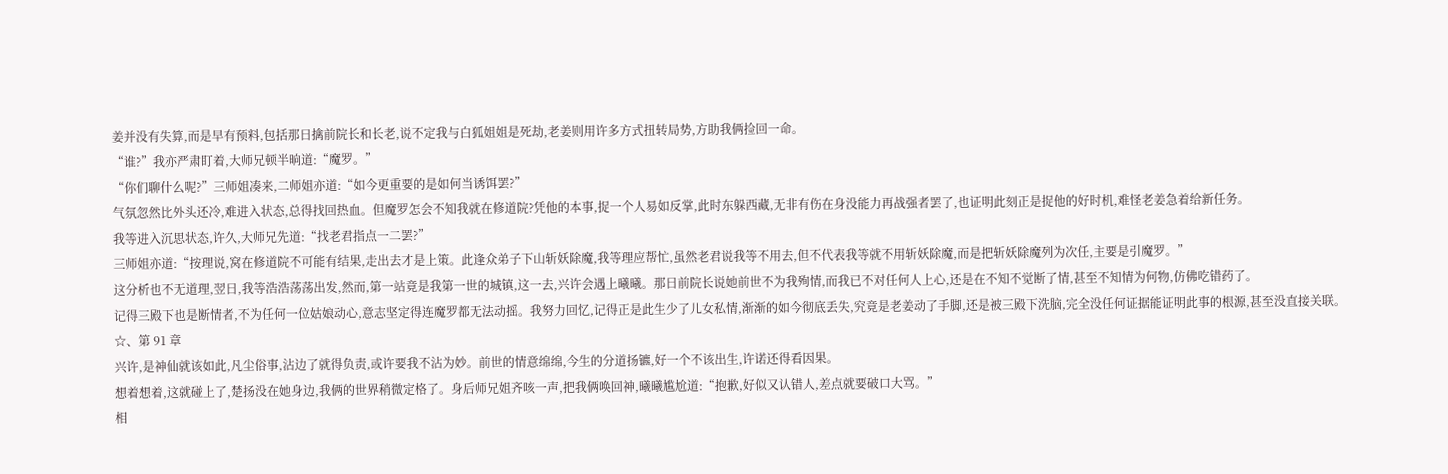姜并没有失算,而是早有预料,包括那日擒前院长和长老,说不定我与白狐姐姐是死劫,老姜则用许多方式扭转局势,方助我俩捡回一命。
“谁?”我亦严肃盯着,大师兄顿半晌道:“魔罗。”
“你们聊什么呢?”三师姐凑来,二师姐亦道:“如今更重要的是如何当诱饵罢?”
气氛忽然比外头还冷,难进入状态,总得找回热血。但魔罗怎会不知我就在修道院?凭他的本事,捉一个人易如反掌,此时东躲西藏,无非有伤在身没能力再战强者罢了,也证明此刻正是捉他的好时机,难怪老姜急着给新任务。
我等进入沉思状态,许久,大师兄先道:“找老君指点一二罢?”
三师姐亦道:“按理说,窝在修道院不可能有结果,走出去才是上策。此逢众弟子下山斩妖除魔,我等理应帮忙,虽然老君说我等不用去,但不代表我等就不用斩妖除魔,而是把斩妖除魔列为次任,主要是引魔罗。”
这分析也不无道理,翌日,我等浩浩荡荡出发,然而,第一站竟是我第一世的城镇,这一去,兴许会遇上曦曦。那日前院长说她前世不为我殉情,而我已不对任何人上心,还是在不知不觉断了情,甚至不知情为何物,仿佛吃错药了。
记得三殿下也是断情者,不为任何一位姑娘动心,意志坚定得连魔罗都无法动摇。我努力回忆,记得正是此生少了儿女私情,渐渐的如今彻底丢失,究竟是老姜动了手脚,还是被三殿下洗脑,完全没任何证据能证明此事的根源,甚至没直接关联。
☆、第 91 章
兴许,是神仙就该如此,凡尘俗事,沾边了就得负责,或许要我不沾为妙。前世的情意绵绵,今生的分道扬镳,好一个不该出生,许诺还得看因果。
想着想着,这就碰上了,楚扬没在她身边,我俩的世界稍微定格了。身后师兄姐齐咳一声,把我俩唤回神,曦曦尴尬道:“抱歉,好似又认错人,差点就要破口大骂。”
相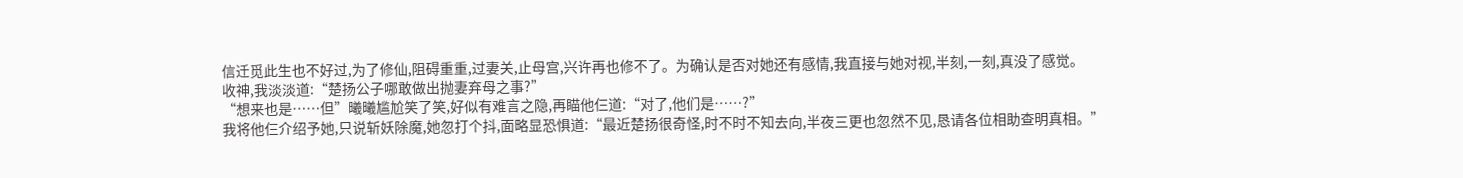信迁觅此生也不好过,为了修仙,阻碍重重,过妻关,止母宫,兴许再也修不了。为确认是否对她还有感情,我直接与她对视,半刻,一刻,真没了感觉。
收神,我淡淡道:“楚扬公子哪敢做出抛妻弃母之事?”
“想来也是……但”曦曦尴尬笑了笑,好似有难言之隐,再瞄他仨道:“对了,他们是……?”
我将他仨介绍予她,只说斩妖除魔,她忽打个抖,面略显恐惧道:“最近楚扬很奇怪,时不时不知去向,半夜三更也忽然不见,恳请各位相助查明真相。”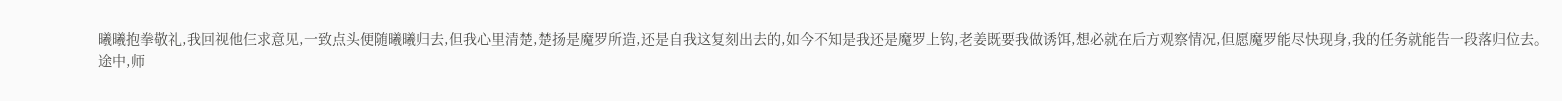曦曦抱拳敬礼,我回视他仨求意见,一致点头便随曦曦归去,但我心里清楚,楚扬是魔罗所造,还是自我这复刻出去的,如今不知是我还是魔罗上钩,老姜既要我做诱饵,想必就在后方观察情况,但愿魔罗能尽快现身,我的任务就能告一段落归位去。
途中,师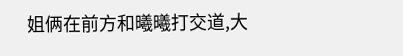姐俩在前方和曦曦打交道,大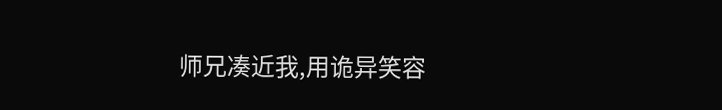师兄凑近我,用诡异笑容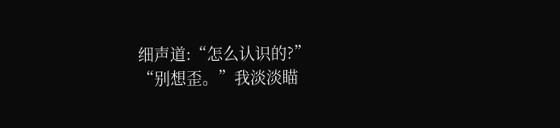细声道:“怎么认识的?”
“别想歪。”我淡淡瞄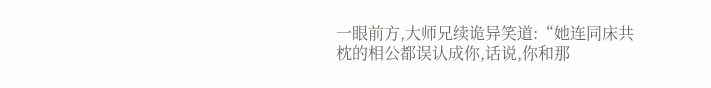一眼前方,大师兄续诡异笑道:“她连同床共枕的相公都误认成你,话说,你和那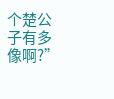个楚公子有多像啊?”